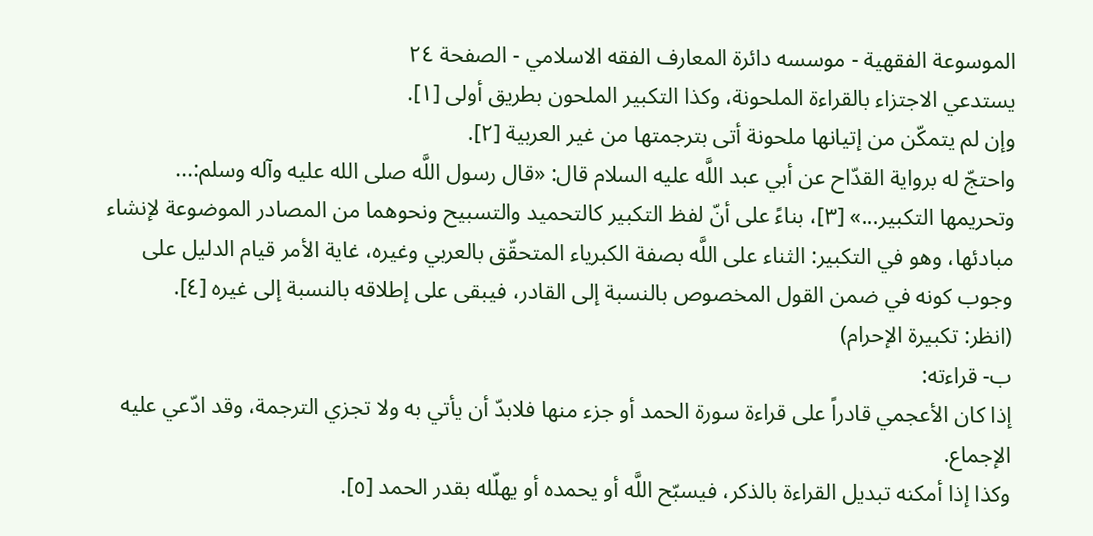الموسوعة الفقهية - موسسه دائرة المعارف الفقه الاسلامي - الصفحة ٢٤
يستدعي الاجتزاء بالقراءة الملحونة، وكذا التكبير الملحون بطريق أولى [١].
وإن لم يتمكّن من إتيانها ملحونة أتى بترجمتها من غير العربية [٢].
واحتجّ له برواية القدّاح عن أبي عبد اللَّه عليه السلام قال: «قال رسول اللَّه صلى الله عليه وآله وسلم:...
وتحريمها التكبير...» [٣]، بناءً على أنّ لفظ التكبير كالتحميد والتسبيح ونحوهما من المصادر الموضوعة لإنشاء مبادئها، وهو في التكبير: الثناء على اللَّه بصفة الكبرياء المتحقّق بالعربي وغيره، غاية الأمر قيام الدليل على وجوب كونه في ضمن القول المخصوص بالنسبة إلى القادر، فيبقى على إطلاقه بالنسبة إلى غيره [٤].
(انظر: تكبيرة الإحرام)
ب- قراءته:
إذا كان الأعجمي قادراً على قراءة سورة الحمد أو جزء منها فلابدّ أن يأتي به ولا تجزي الترجمة، وقد ادّعي عليه الإجماع.
وكذا إذا أمكنه تبديل القراءة بالذكر، فيسبّح اللَّه أو يحمده أو يهلّله بقدر الحمد [٥].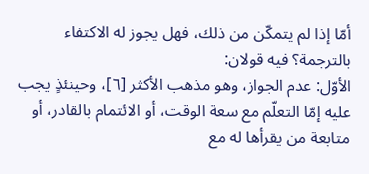أمّا إذا لم يتمكّن من ذلك، فهل يجوز له الاكتفاء بالترجمة؟ فيه قولان:
الأوّل: عدم الجواز، وهو مذهب الأكثر [٦]، وحينئذٍ يجب عليه إمّا التعلّم مع سعة الوقت، أو الائتمام بالقادر، أو متابعة من يقرأها له مع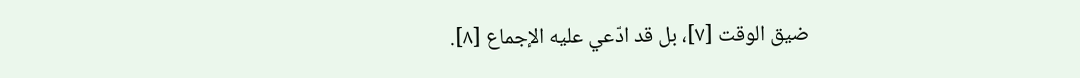ضيق الوقت [٧]، بل قد ادّعي عليه الإجماع [٨].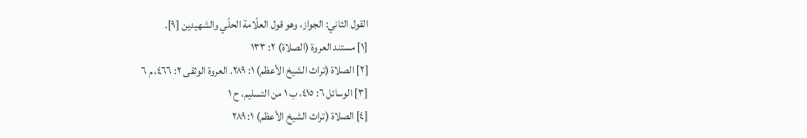القول الثاني: الجواز، وهو قول العلّامة الحلّي والشهيدين [٩].
[١] مستند العروة (الصلاة) ٢: ١٣٣
[٢] الصلاة (تراث الشيخ الأعظم) ١: ٢٨٩. العروة الوثقى ٢: ٤٦٦، م ٦
[٣] الوسائل ٦: ٤١٥، ب ١ من التسليم، ح ١
[٤] الصلاة (تراث الشيخ الأعظم) ١: ٢٨٩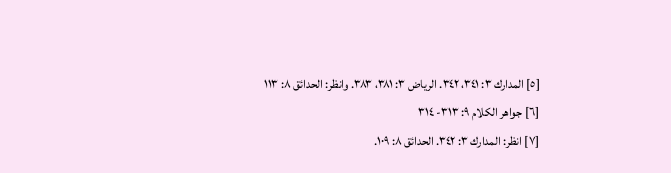[٥] المدارك ٣: ٣٤١، ٣٤٢. الرياض ٣: ٣٨١، ٣٨٣. وانظر: الحدائق ٨: ١١٣
[٦] جواهر الكلام ٩: ٣١٣- ٣١٤
[٧] انظر: المدارك ٣: ٣٤٢. الحدائق ٨: ١٠٩.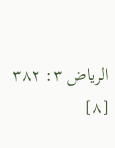الرياض ٣: ٣٨٢
[٨]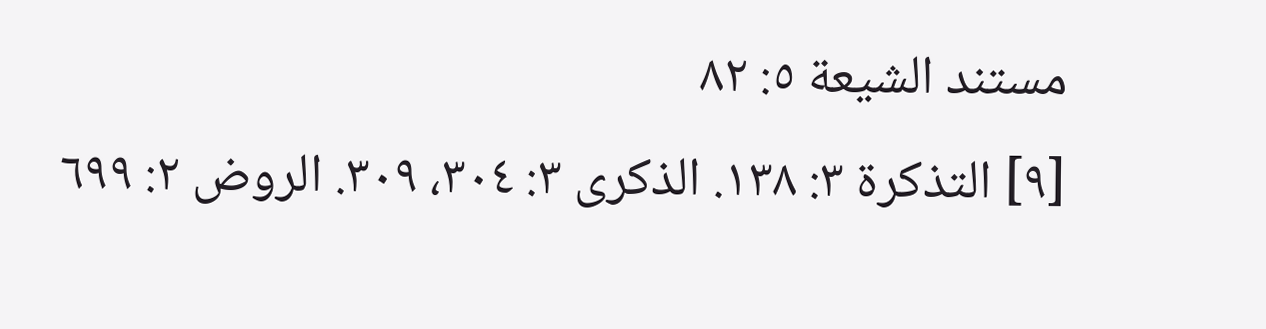مستند الشيعة ٥: ٨٢
[٩] التذكرة ٣: ١٣٨. الذكرى ٣: ٣٠٤، ٣٠٩. الروض ٢: ٦٩٩